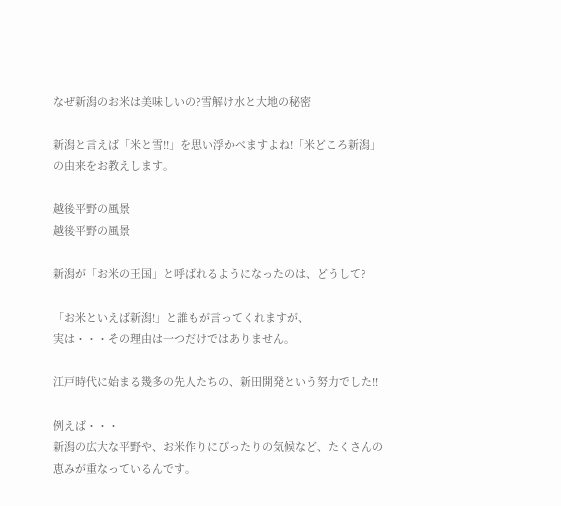なぜ新潟のお米は美味しいの?雪解け水と大地の秘密

新潟と言えば「米と雪!!」を思い浮かべますよね!「米どころ新潟」の由来をお教えします。

越後平野の風景
越後平野の風景

新潟が「お米の王国」と呼ばれるようになったのは、どうして?

「お米といえば新潟!」と誰もが言ってくれますが、
実は・・・その理由は一つだけではありません。

江戸時代に始まる幾多の先人たちの、新田開発という努力でした!!

例えば・・・
新潟の広大な平野や、お米作りにぴったりの気候など、たくさんの恵みが重なっているんです。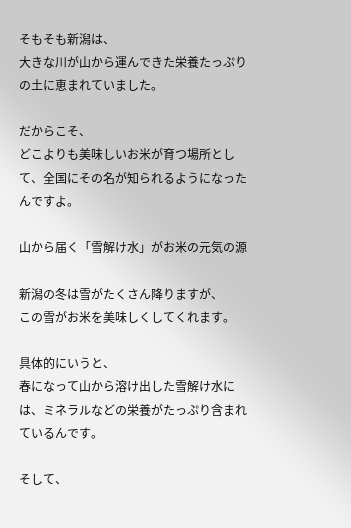そもそも新潟は、
大きな川が山から運んできた栄養たっぷりの土に恵まれていました。

だからこそ、
どこよりも美味しいお米が育つ場所として、全国にその名が知られるようになったんですよ。

山から届く「雪解け水」がお米の元気の源

新潟の冬は雪がたくさん降りますが、
この雪がお米を美味しくしてくれます。

具体的にいうと、
春になって山から溶け出した雪解け水には、ミネラルなどの栄養がたっぷり含まれているんです。

そして、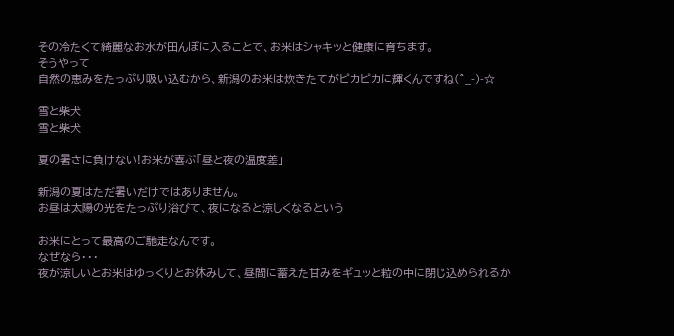その冷たくて綺麗なお水が田んぼに入ることで、お米はシャキッと健康に育ちます。
そうやって
自然の恵みをたっぷり吸い込むから、新潟のお米は炊きたてがピカピカに輝くんですね(^_-)-☆

雪と柴犬
雪と柴犬

夏の暑さに負けない!お米が喜ぶ「昼と夜の温度差」

新潟の夏はただ暑いだけではありません。
お昼は太陽の光をたっぷり浴びて、夜になると涼しくなるという

お米にとって最高のご馳走なんです。
なぜなら・・・
夜が涼しいとお米はゆっくりとお休みして、昼間に蓄えた甘みをギュッと粒の中に閉じ込められるか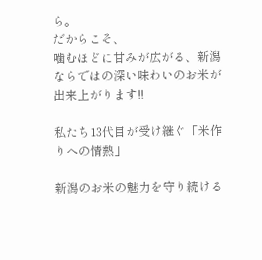ら。
だからこそ、
噛むほどに甘みが広がる、新潟ならではの深い味わいのお米が出来上がります!!

私たち13代目が受け継ぐ「米作りへの情熱」

新潟のお米の魅力を守り続ける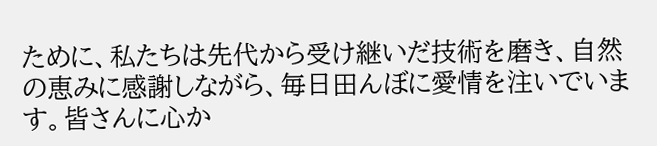ために、私たちは先代から受け継いだ技術を磨き、自然の恵みに感謝しながら、毎日田んぼに愛情を注いでいます。皆さんに心か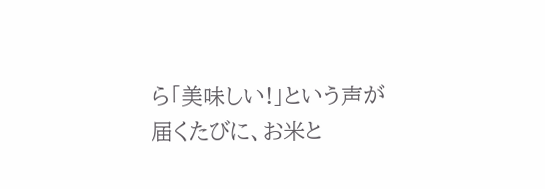ら「美味しい!」という声が届くたびに、お米と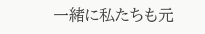一緒に私たちも元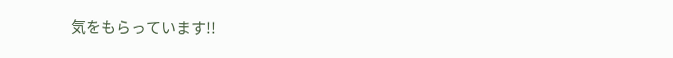気をもらっています!!